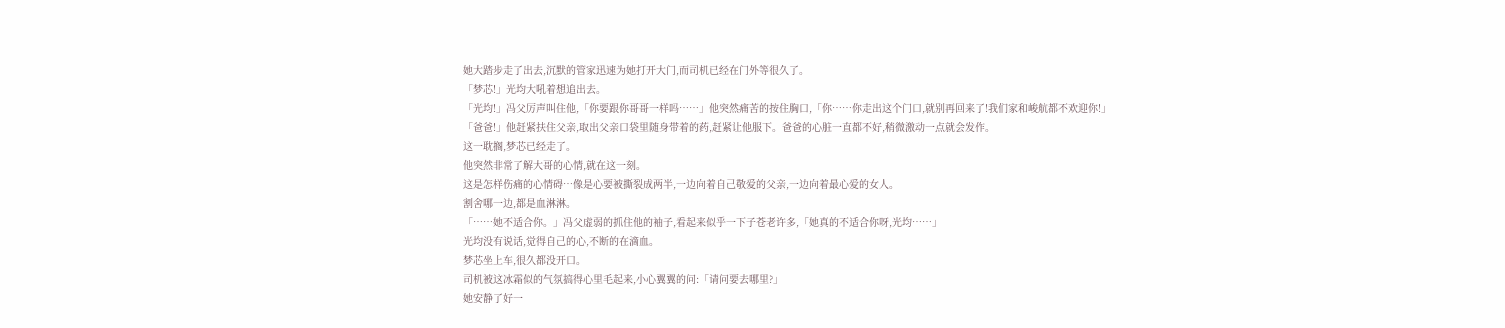她大踏步走了出去,沉默的管家迅速为她打开大门,而司机已经在门外等很久了。
「梦芯!」光均大吼着想追出去。
「光均!」冯父厉声叫住他,「你要跟你哥哥一样吗……」他突然痛苦的按住胸口,「你……你走出这个门口,就别再回来了!我们家和峻航都不欢迎你!」
「爸爸!」他赶紧扶住父亲,取出父亲口袋里随身带着的药,赶紧让他服下。爸爸的心脏一直都不好,稍微激动一点就会发作。
这一耽搁,梦芯已经走了。
他突然非常了解大哥的心情,就在这一刻。
这是怎样伤痛的心情碍…像是心要被撕裂成两半,一边向着自己敬爱的父亲,一边向着最心爱的女人。
割舍哪一边,都是血淋淋。
「……她不适合你。」冯父虚弱的抓住他的袖子,看起来似乎一下子苍老许多,「她真的不适合你呀,光均……」
光均没有说话,觉得自己的心,不断的在滴血。
梦芯坐上车,很久都没开口。
司机被这冰霜似的气氛搞得心里毛起来,小心翼翼的问:「请问要去哪里?」
她安静了好一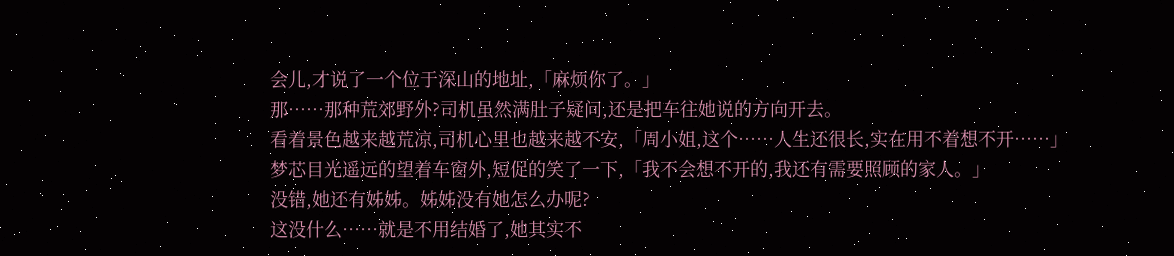会儿,才说了一个位于深山的地址,「麻烦你了。」
那……那种荒郊野外?司机虽然满肚子疑问,还是把车往她说的方向开去。
看着景色越来越荒凉,司机心里也越来越不安,「周小姐,这个……人生还很长,实在用不着想不开……」
梦芯目光遥远的望着车窗外,短促的笑了一下,「我不会想不开的,我还有需要照顾的家人。」
没错,她还有姊姊。姊姊没有她怎么办呢?
这没什么……就是不用结婚了,她其实不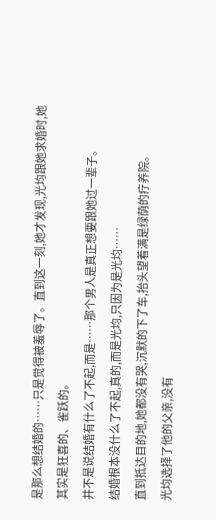是那么想结婚的……只是觉得被羞辱了。直到这一刻,她才发现,光均跟她求婚时,她其实是狂喜的、雀跃的。
并不是说结婚有什么了不起,而是……那个男人是真正想要跟她过一辈子。
结婚根本没什么了不起,真的,而是光均,只因为是光均……
直到抵达目的地,她都没有哭,沉默的下了车,抬头望着满是绿荫的疗养院。
光均选择了他的父亲,没有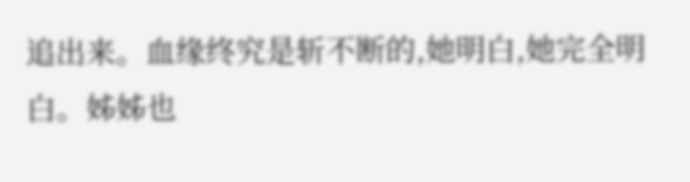追出来。血缘终究是斩不断的,她明白,她完全明白。姊姊也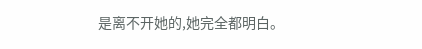是离不开她的,她完全都明白。